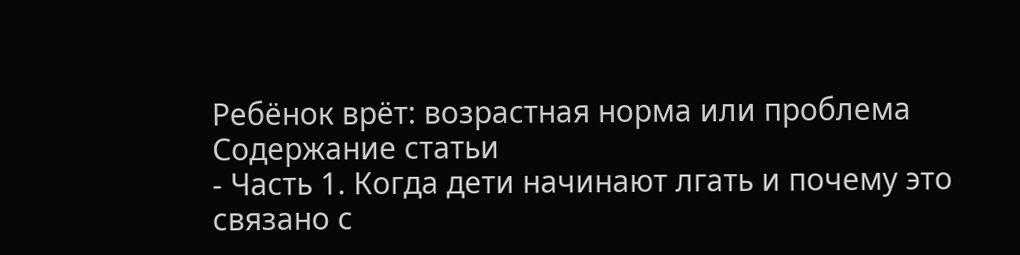Ребёнок врёт: возрастная норма или проблема
Содержание статьи
- Часть 1. Когда дети начинают лгать и почему это связано с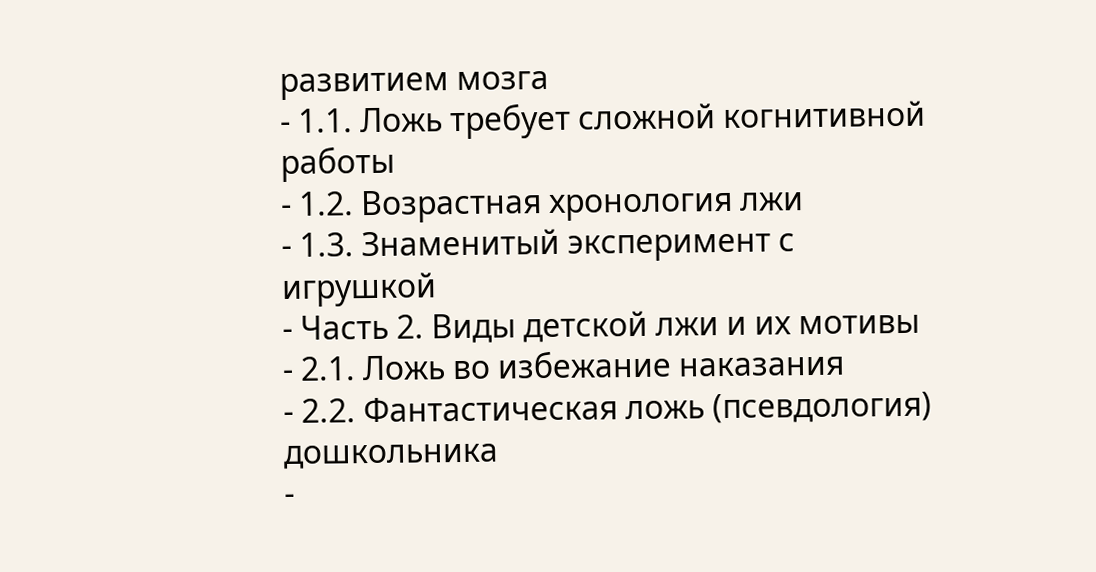развитием мозга
- 1.1. Ложь требует сложной когнитивной работы
- 1.2. Возрастная хронология лжи
- 1.3. Знаменитый эксперимент с игрушкой
- Часть 2. Виды детской лжи и их мотивы
- 2.1. Ложь во избежание наказания
- 2.2. Фантастическая ложь (псевдология) дошкольника
-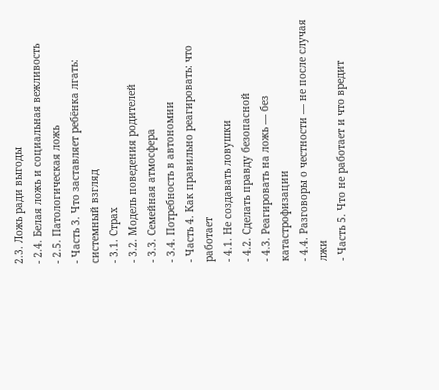2.3. Ложь ради выгоды
- 2.4. Белая ложь и социальная вежливость
- 2.5. Патологическая ложь
- Часть 3. Что заставляет ребёнка лгать: системный взгляд
- 3.1. Страх
- 3.2. Модель поведения родителей
- 3.3. Семейная атмосфера
- 3.4. Потребность в автономии
- Часть 4. Как правильно реагировать: что работает
- 4.1. Не создавать ловушки
- 4.2. Сделать правду безопасной
- 4.3. Реагировать на ложь — без катастрофизации
- 4.4. Разговоры о честности — не после случая лжи
- Часть 5. Что не работает и что вредит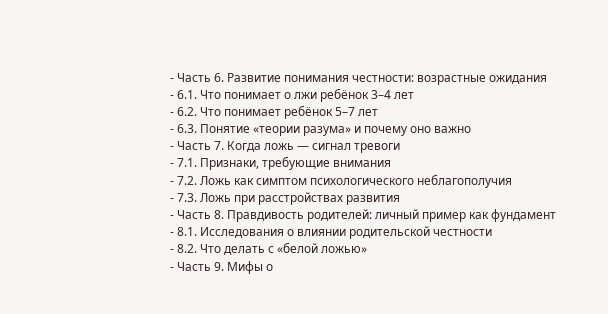- Часть 6. Развитие понимания честности: возрастные ожидания
- 6.1. Что понимает о лжи ребёнок 3–4 лет
- 6.2. Что понимает ребёнок 5–7 лет
- 6.3. Понятие «теории разума» и почему оно важно
- Часть 7. Когда ложь — сигнал тревоги
- 7.1. Признаки, требующие внимания
- 7.2. Ложь как симптом психологического неблагополучия
- 7.3. Ложь при расстройствах развития
- Часть 8. Правдивость родителей: личный пример как фундамент
- 8.1. Исследования о влиянии родительской честности
- 8.2. Что делать с «белой ложью»
- Часть 9. Мифы о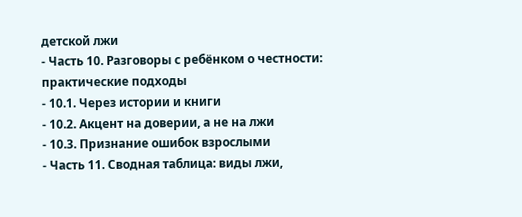детской лжи
- Часть 10. Разговоры с ребёнком о честности: практические подходы
- 10.1. Через истории и книги
- 10.2. Акцент на доверии, а не на лжи
- 10.3. Признание ошибок взрослыми
- Часть 11. Сводная таблица: виды лжи,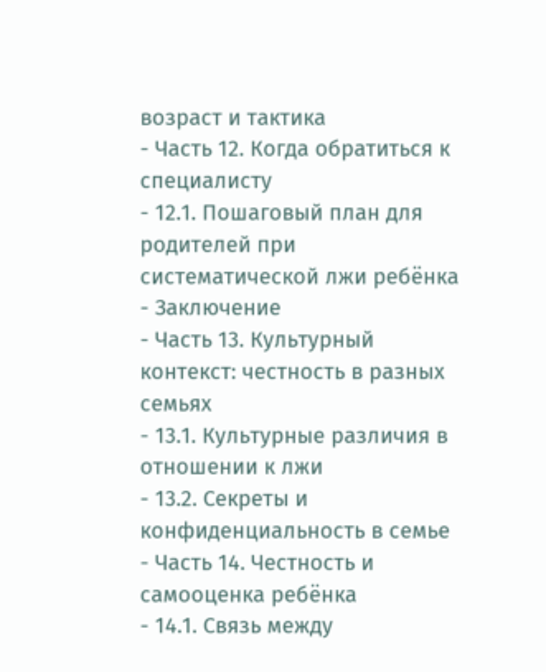возраст и тактика
- Часть 12. Когда обратиться к специалисту
- 12.1. Пошаговый план для родителей при систематической лжи ребёнка
- Заключение
- Часть 13. Культурный контекст: честность в разных семьях
- 13.1. Культурные различия в отношении к лжи
- 13.2. Секреты и конфиденциальность в семье
- Часть 14. Честность и самооценка ребёнка
- 14.1. Связь между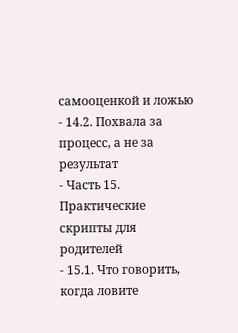самооценкой и ложью
- 14.2. Похвала за процесс, а не за результат
- Часть 15. Практические скрипты для родителей
- 15.1. Что говорить, когда ловите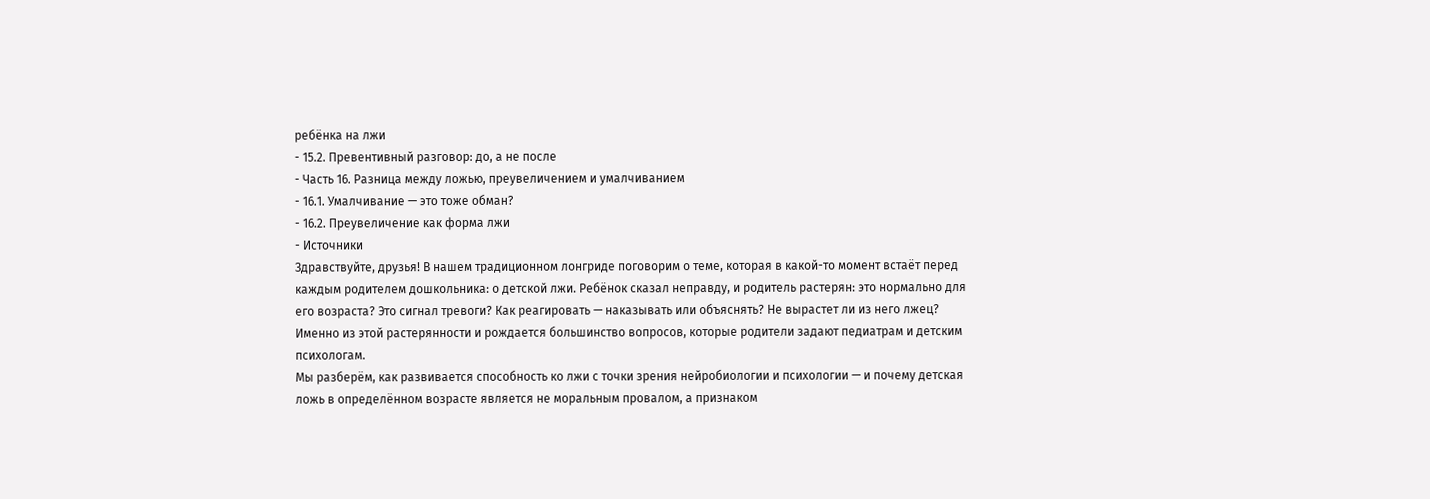ребёнка на лжи
- 15.2. Превентивный разговор: до, а не после
- Часть 16. Разница между ложью, преувеличением и умалчиванием
- 16.1. Умалчивание — это тоже обман?
- 16.2. Преувеличение как форма лжи
- Источники
Здравствуйте, друзья! В нашем традиционном лонгриде поговорим о теме, которая в какой-то момент встаёт перед каждым родителем дошкольника: о детской лжи. Ребёнок сказал неправду, и родитель растерян: это нормально для его возраста? Это сигнал тревоги? Как реагировать — наказывать или объяснять? Не вырастет ли из него лжец? Именно из этой растерянности и рождается большинство вопросов, которые родители задают педиатрам и детским психологам.
Мы разберём, как развивается способность ко лжи с точки зрения нейробиологии и психологии — и почему детская ложь в определённом возрасте является не моральным провалом, а признаком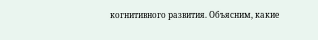когнитивного развития. Объясним, какие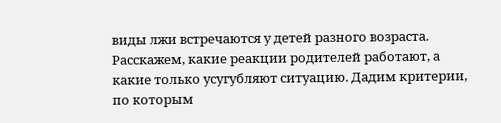виды лжи встречаются у детей разного возраста. Расскажем, какие реакции родителей работают, а какие только усугубляют ситуацию. Дадим критерии, по которым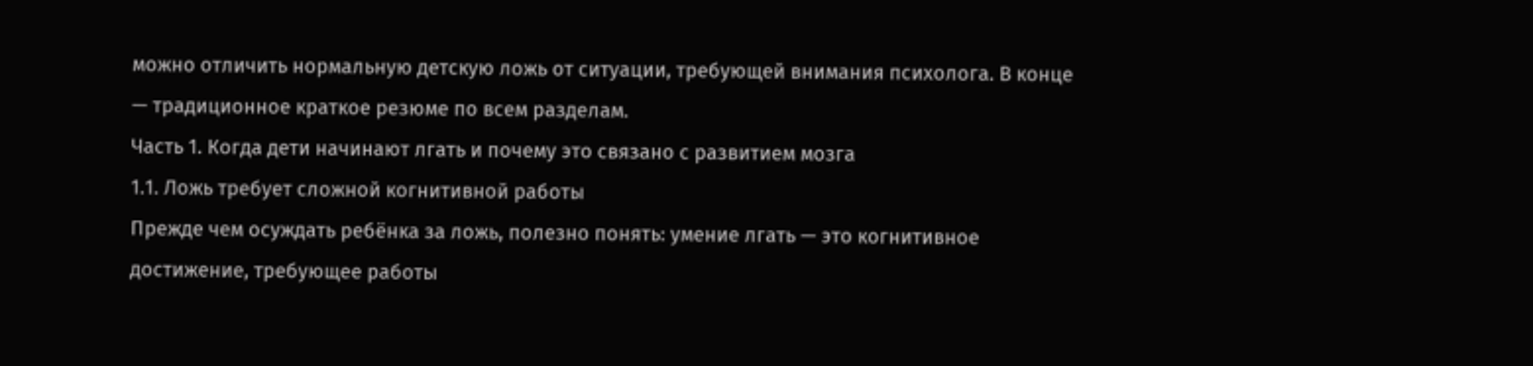можно отличить нормальную детскую ложь от ситуации, требующей внимания психолога. В конце — традиционное краткое резюме по всем разделам.
Часть 1. Когда дети начинают лгать и почему это связано с развитием мозга
1.1. Ложь требует сложной когнитивной работы
Прежде чем осуждать ребёнка за ложь, полезно понять: умение лгать — это когнитивное достижение, требующее работы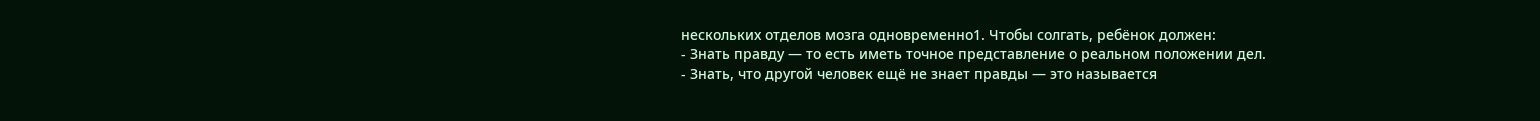нескольких отделов мозга одновременно1. Чтобы солгать, ребёнок должен:
- Знать правду — то есть иметь точное представление о реальном положении дел.
- Знать, что другой человек ещё не знает правды — это называется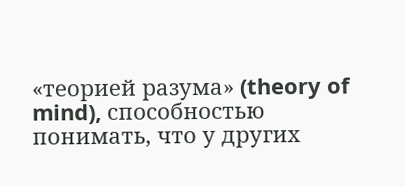«теорией разума» (theory of mind), способностью понимать, что у других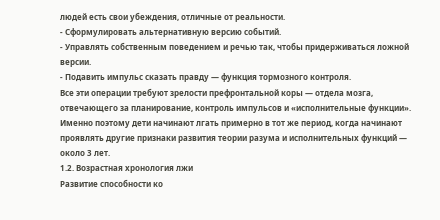людей есть свои убеждения, отличные от реальности.
- Сформулировать альтернативную версию событий.
- Управлять собственным поведением и речью так, чтобы придерживаться ложной версии.
- Подавить импульс сказать правду — функция тормозного контроля.
Все эти операции требуют зрелости префронтальной коры — отдела мозга, отвечающего за планирование, контроль импульсов и «исполнительные функции». Именно поэтому дети начинают лгать примерно в тот же период, когда начинают проявлять другие признаки развития теории разума и исполнительных функций — около 3 лет.
1.2. Возрастная хронология лжи
Развитие способности ко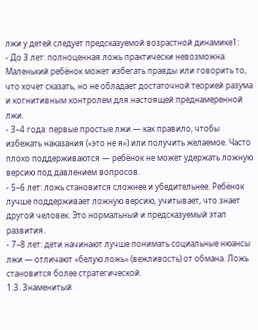лжи у детей следует предсказуемой возрастной динамике1:
- До 3 лет: полноценная ложь практически невозможна. Маленький ребёнок может избегать правды или говорить то, что хочет сказать, но не обладает достаточной теорией разума и когнитивным контролем для настоящей преднамеренной лжи.
- 3–4 года: первые простые лжи — как правило, чтобы избежать наказания («это не я») или получить желаемое. Часто плохо поддерживаются — ребёнок не может удержать ложную версию под давлением вопросов.
- 5–6 лет: ложь становится сложнее и убедительнее. Ребёнок лучше поддерживает ложную версию, учитывает, что знает другой человек. Это нормальный и предсказуемый этап развития.
- 7–8 лет: дети начинают лучше понимать социальные нюансы лжи — отличают «белую ложь» (вежливость) от обмана. Ложь становится более стратегической.
1.3. Знаменитый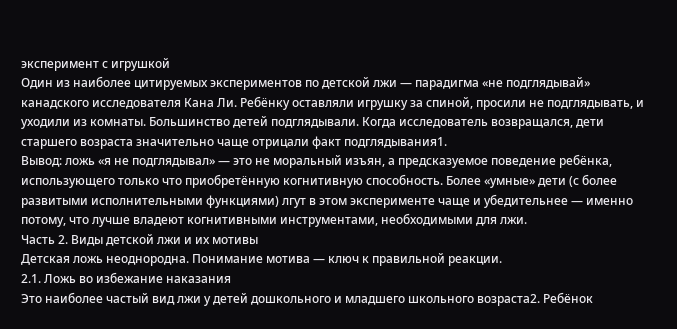эксперимент с игрушкой
Один из наиболее цитируемых экспериментов по детской лжи — парадигма «не подглядывай» канадского исследователя Кана Ли. Ребёнку оставляли игрушку за спиной, просили не подглядывать, и уходили из комнаты. Большинство детей подглядывали. Когда исследователь возвращался, дети старшего возраста значительно чаще отрицали факт подглядывания1.
Вывод: ложь «я не подглядывал» — это не моральный изъян, а предсказуемое поведение ребёнка, использующего только что приобретённую когнитивную способность. Более «умные» дети (с более развитыми исполнительными функциями) лгут в этом эксперименте чаще и убедительнее — именно потому, что лучше владеют когнитивными инструментами, необходимыми для лжи.
Часть 2. Виды детской лжи и их мотивы
Детская ложь неоднородна. Понимание мотива — ключ к правильной реакции.
2.1. Ложь во избежание наказания
Это наиболее частый вид лжи у детей дошкольного и младшего школьного возраста2. Ребёнок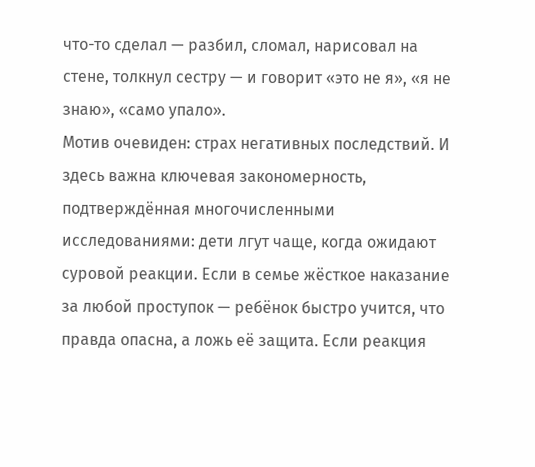что-то сделал — разбил, сломал, нарисовал на стене, толкнул сестру — и говорит «это не я», «я не знаю», «само упало».
Мотив очевиден: страх негативных последствий. И здесь важна ключевая закономерность, подтверждённая многочисленными исследованиями: дети лгут чаще, когда ожидают суровой реакции. Если в семье жёсткое наказание за любой проступок — ребёнок быстро учится, что правда опасна, а ложь её защита. Если реакция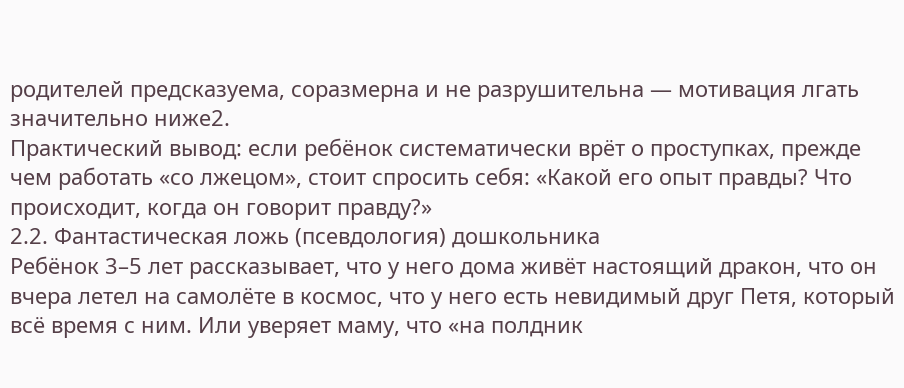родителей предсказуема, соразмерна и не разрушительна — мотивация лгать значительно ниже2.
Практический вывод: если ребёнок систематически врёт о проступках, прежде чем работать «со лжецом», стоит спросить себя: «Какой его опыт правды? Что происходит, когда он говорит правду?»
2.2. Фантастическая ложь (псевдология) дошкольника
Ребёнок 3–5 лет рассказывает, что у него дома живёт настоящий дракон, что он вчера летел на самолёте в космос, что у него есть невидимый друг Петя, который всё время с ним. Или уверяет маму, что «на полдник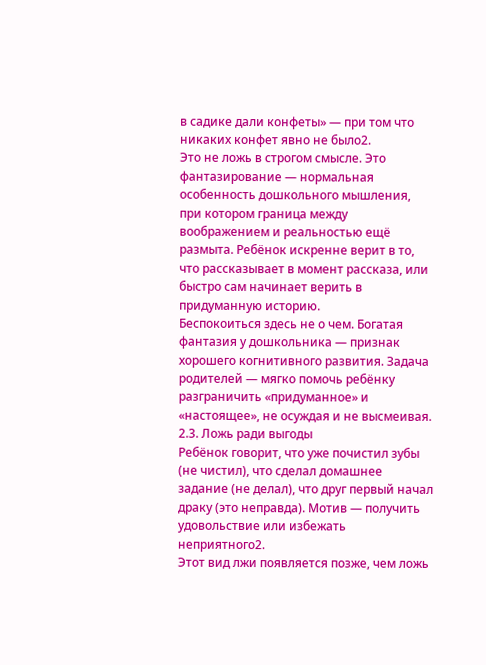в садике дали конфеты» — при том что никаких конфет явно не было2.
Это не ложь в строгом смысле. Это фантазирование — нормальная особенность дошкольного мышления, при котором граница между воображением и реальностью ещё размыта. Ребёнок искренне верит в то, что рассказывает в момент рассказа, или быстро сам начинает верить в придуманную историю.
Беспокоиться здесь не о чем. Богатая фантазия у дошкольника — признак хорошего когнитивного развития. Задача родителей — мягко помочь ребёнку разграничить «придуманное» и «настоящее», не осуждая и не высмеивая.
2.3. Ложь ради выгоды
Ребёнок говорит, что уже почистил зубы (не чистил), что сделал домашнее задание (не делал), что друг первый начал драку (это неправда). Мотив — получить удовольствие или избежать неприятного2.
Этот вид лжи появляется позже, чем ложь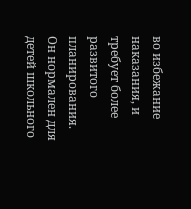во избежание наказания, и требует более развитого планирования. Он нормален для детей школьного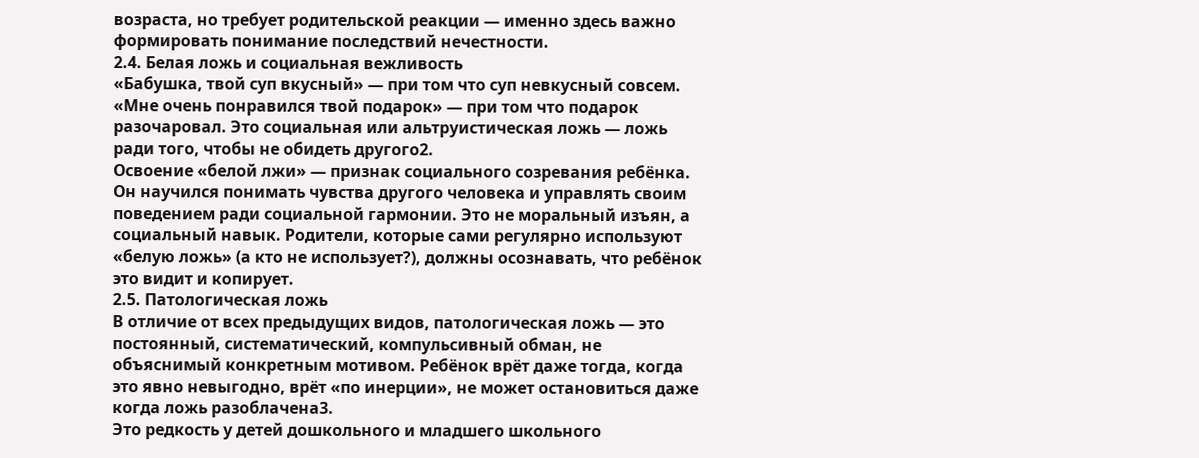возраста, но требует родительской реакции — именно здесь важно формировать понимание последствий нечестности.
2.4. Белая ложь и социальная вежливость
«Бабушка, твой суп вкусный» — при том что суп невкусный совсем. «Мне очень понравился твой подарок» — при том что подарок разочаровал. Это социальная или альтруистическая ложь — ложь ради того, чтобы не обидеть другого2.
Освоение «белой лжи» — признак социального созревания ребёнка. Он научился понимать чувства другого человека и управлять своим поведением ради социальной гармонии. Это не моральный изъян, а социальный навык. Родители, которые сами регулярно используют «белую ложь» (а кто не использует?), должны осознавать, что ребёнок это видит и копирует.
2.5. Патологическая ложь
В отличие от всех предыдущих видов, патологическая ложь — это постоянный, систематический, компульсивный обман, не объяснимый конкретным мотивом. Ребёнок врёт даже тогда, когда это явно невыгодно, врёт «по инерции», не может остановиться даже когда ложь разоблачена3.
Это редкость у детей дошкольного и младшего школьного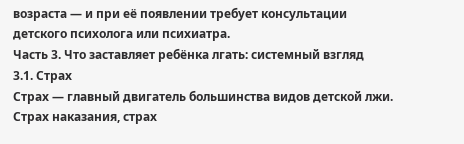возраста — и при её появлении требует консультации детского психолога или психиатра.
Часть 3. Что заставляет ребёнка лгать: системный взгляд
3.1. Страх
Страх — главный двигатель большинства видов детской лжи. Страх наказания, страх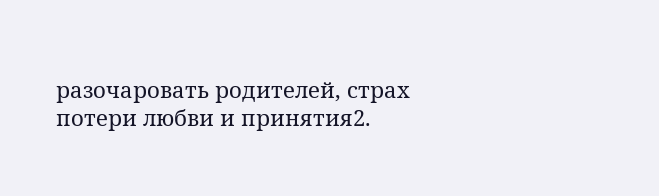разочаровать родителей, страх потери любви и принятия2.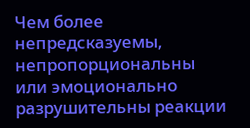Чем более непредсказуемы, непропорциональны или эмоционально разрушительны реакции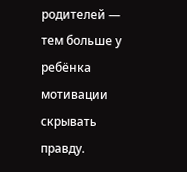родителей — тем больше у ребёнка мотивации скрывать правду.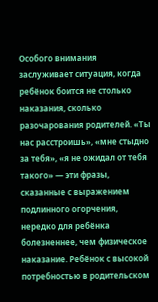Особого внимания заслуживает ситуация, когда ребёнок боится не столько наказания, сколько разочарования родителей. «Ты нас расстроишь», «мне стыдно за тебя», «я не ожидал от тебя такого» — эти фразы, сказанные с выражением подлинного огорчения, нередко для ребёнка болезненнее, чем физическое наказание. Ребёнок с высокой потребностью в родительском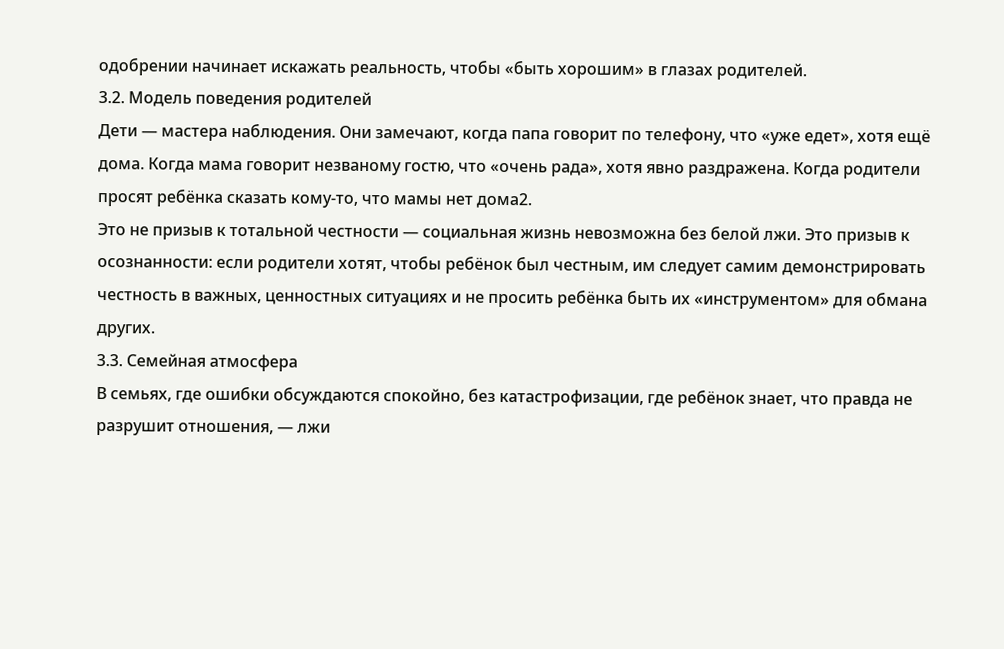одобрении начинает искажать реальность, чтобы «быть хорошим» в глазах родителей.
3.2. Модель поведения родителей
Дети — мастера наблюдения. Они замечают, когда папа говорит по телефону, что «уже едет», хотя ещё дома. Когда мама говорит незваному гостю, что «очень рада», хотя явно раздражена. Когда родители просят ребёнка сказать кому-то, что мамы нет дома2.
Это не призыв к тотальной честности — социальная жизнь невозможна без белой лжи. Это призыв к осознанности: если родители хотят, чтобы ребёнок был честным, им следует самим демонстрировать честность в важных, ценностных ситуациях и не просить ребёнка быть их «инструментом» для обмана других.
3.3. Семейная атмосфера
В семьях, где ошибки обсуждаются спокойно, без катастрофизации, где ребёнок знает, что правда не разрушит отношения, — лжи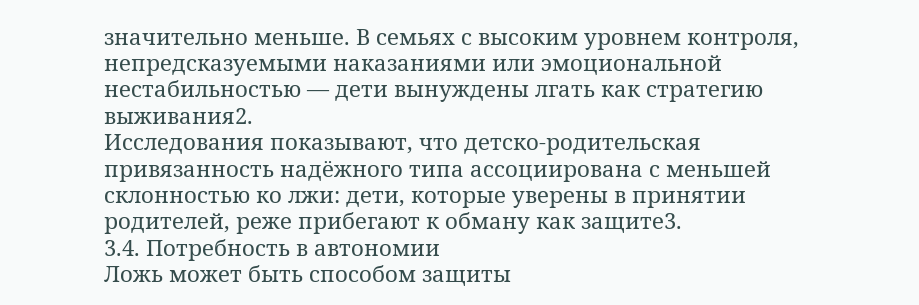значительно меньше. В семьях с высоким уровнем контроля, непредсказуемыми наказаниями или эмоциональной нестабильностью — дети вынуждены лгать как стратегию выживания2.
Исследования показывают, что детско-родительская привязанность надёжного типа ассоциирована с меньшей склонностью ко лжи: дети, которые уверены в принятии родителей, реже прибегают к обману как защите3.
3.4. Потребность в автономии
Ложь может быть способом защиты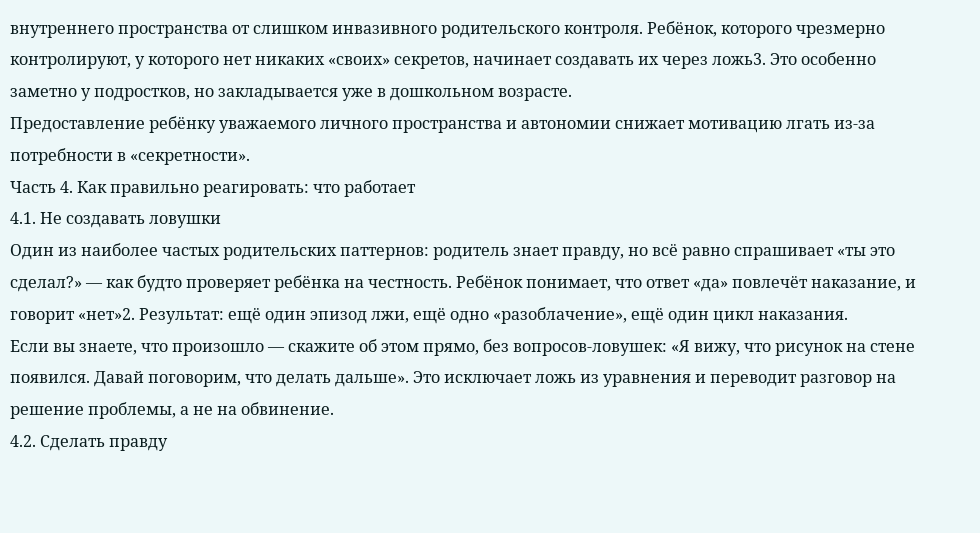внутреннего пространства от слишком инвазивного родительского контроля. Ребёнок, которого чрезмерно контролируют, у которого нет никаких «своих» секретов, начинает создавать их через ложь3. Это особенно заметно у подростков, но закладывается уже в дошкольном возрасте.
Предоставление ребёнку уважаемого личного пространства и автономии снижает мотивацию лгать из-за потребности в «секретности».
Часть 4. Как правильно реагировать: что работает
4.1. Не создавать ловушки
Один из наиболее частых родительских паттернов: родитель знает правду, но всё равно спрашивает «ты это сделал?» — как будто проверяет ребёнка на честность. Ребёнок понимает, что ответ «да» повлечёт наказание, и говорит «нет»2. Результат: ещё один эпизод лжи, ещё одно «разоблачение», ещё один цикл наказания.
Если вы знаете, что произошло — скажите об этом прямо, без вопросов-ловушек: «Я вижу, что рисунок на стене появился. Давай поговорим, что делать дальше». Это исключает ложь из уравнения и переводит разговор на решение проблемы, а не на обвинение.
4.2. Сделать правду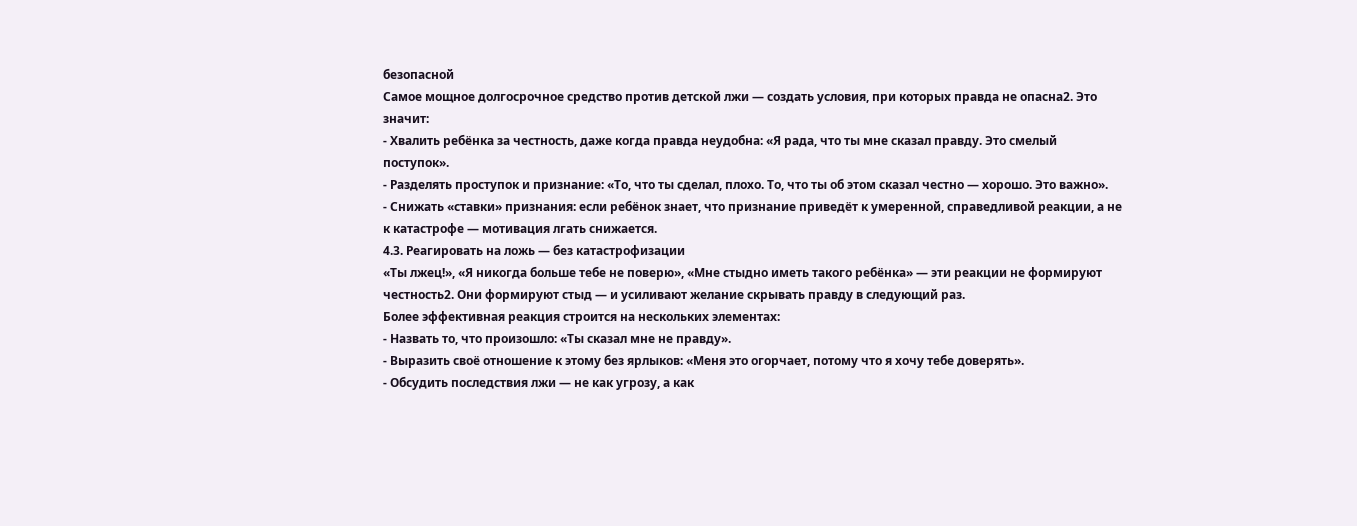безопасной
Самое мощное долгосрочное средство против детской лжи — создать условия, при которых правда не опасна2. Это значит:
- Хвалить ребёнка за честность, даже когда правда неудобна: «Я рада, что ты мне сказал правду. Это смелый поступок».
- Разделять проступок и признание: «То, что ты сделал, плохо. То, что ты об этом сказал честно — хорошо. Это важно».
- Снижать «ставки» признания: если ребёнок знает, что признание приведёт к умеренной, справедливой реакции, а не к катастрофе — мотивация лгать снижается.
4.3. Реагировать на ложь — без катастрофизации
«Ты лжец!», «Я никогда больше тебе не поверю», «Мне стыдно иметь такого ребёнка» — эти реакции не формируют честность2. Они формируют стыд — и усиливают желание скрывать правду в следующий раз.
Более эффективная реакция строится на нескольких элементах:
- Назвать то, что произошло: «Ты сказал мне не правду».
- Выразить своё отношение к этому без ярлыков: «Меня это огорчает, потому что я хочу тебе доверять».
- Обсудить последствия лжи — не как угрозу, а как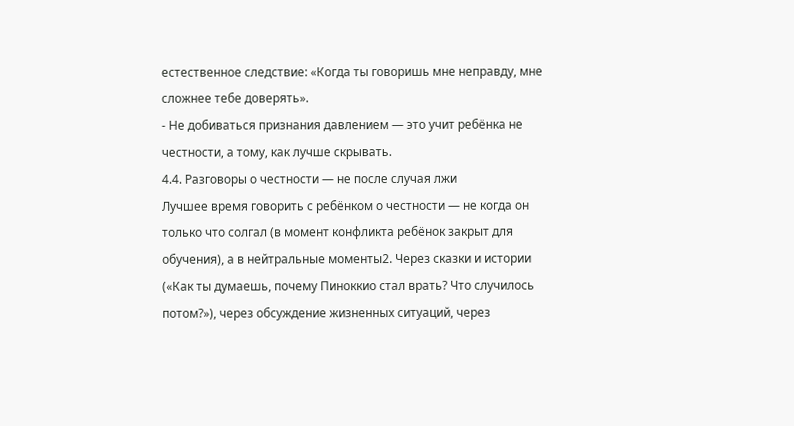естественное следствие: «Когда ты говоришь мне неправду, мне сложнее тебе доверять».
- Не добиваться признания давлением — это учит ребёнка не честности, а тому, как лучше скрывать.
4.4. Разговоры о честности — не после случая лжи
Лучшее время говорить с ребёнком о честности — не когда он только что солгал (в момент конфликта ребёнок закрыт для обучения), а в нейтральные моменты2. Через сказки и истории («Как ты думаешь, почему Пиноккио стал врать? Что случилось потом?»), через обсуждение жизненных ситуаций, через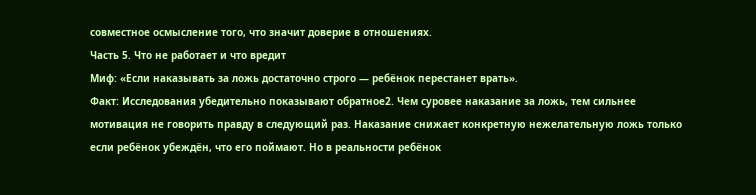совместное осмысление того, что значит доверие в отношениях.
Часть 5. Что не работает и что вредит
Миф: «Если наказывать за ложь достаточно строго — ребёнок перестанет врать».
Факт: Исследования убедительно показывают обратное2. Чем суровее наказание за ложь, тем сильнее мотивация не говорить правду в следующий раз. Наказание снижает конкретную нежелательную ложь только если ребёнок убеждён, что его поймают. Но в реальности ребёнок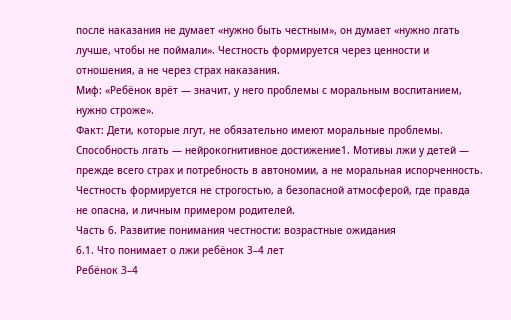после наказания не думает «нужно быть честным», он думает «нужно лгать лучше, чтобы не поймали». Честность формируется через ценности и отношения, а не через страх наказания.
Миф: «Ребёнок врёт — значит, у него проблемы с моральным воспитанием, нужно строже».
Факт: Дети, которые лгут, не обязательно имеют моральные проблемы. Способность лгать — нейрокогнитивное достижение1. Мотивы лжи у детей — прежде всего страх и потребность в автономии, а не моральная испорченность. Честность формируется не строгостью, а безопасной атмосферой, где правда не опасна, и личным примером родителей.
Часть 6. Развитие понимания честности: возрастные ожидания
6.1. Что понимает о лжи ребёнок 3–4 лет
Ребёнок 3–4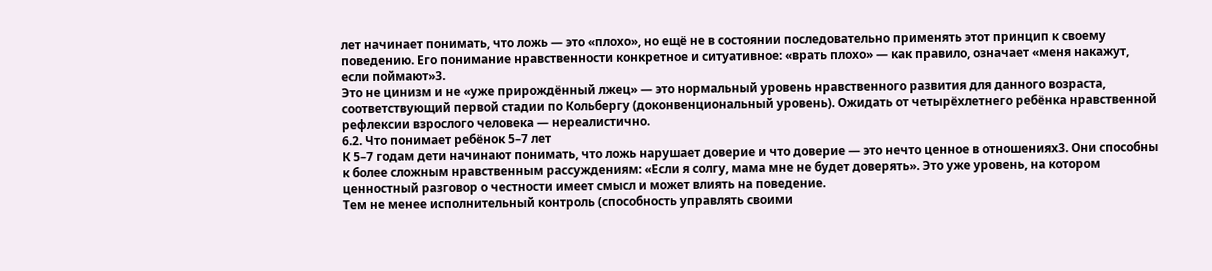лет начинает понимать, что ложь — это «плохо», но ещё не в состоянии последовательно применять этот принцип к своему поведению. Его понимание нравственности конкретное и ситуативное: «врать плохо» — как правило, означает «меня накажут, если поймают»3.
Это не цинизм и не «уже прирождённый лжец» — это нормальный уровень нравственного развития для данного возраста, соответствующий первой стадии по Кольбергу (доконвенциональный уровень). Ожидать от четырёхлетнего ребёнка нравственной рефлексии взрослого человека — нереалистично.
6.2. Что понимает ребёнок 5–7 лет
К 5–7 годам дети начинают понимать, что ложь нарушает доверие и что доверие — это нечто ценное в отношениях3. Они способны к более сложным нравственным рассуждениям: «Если я солгу, мама мне не будет доверять». Это уже уровень, на котором ценностный разговор о честности имеет смысл и может влиять на поведение.
Тем не менее исполнительный контроль (способность управлять своими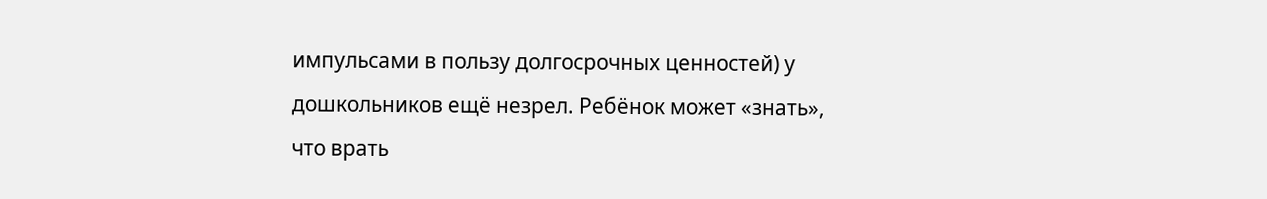импульсами в пользу долгосрочных ценностей) у дошкольников ещё незрел. Ребёнок может «знать», что врать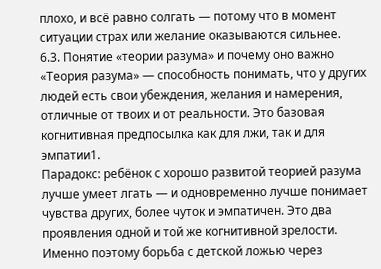плохо, и всё равно солгать — потому что в момент ситуации страх или желание оказываются сильнее.
6.3. Понятие «теории разума» и почему оно важно
«Теория разума» — способность понимать, что у других людей есть свои убеждения, желания и намерения, отличные от твоих и от реальности. Это базовая когнитивная предпосылка как для лжи, так и для эмпатии1.
Парадокс: ребёнок с хорошо развитой теорией разума лучше умеет лгать — и одновременно лучше понимает чувства других, более чуток и эмпатичен. Это два проявления одной и той же когнитивной зрелости. Именно поэтому борьба с детской ложью через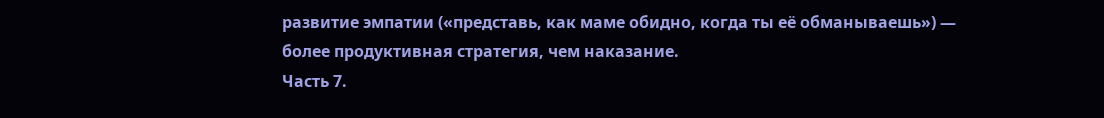развитие эмпатии («представь, как маме обидно, когда ты её обманываешь») — более продуктивная стратегия, чем наказание.
Часть 7.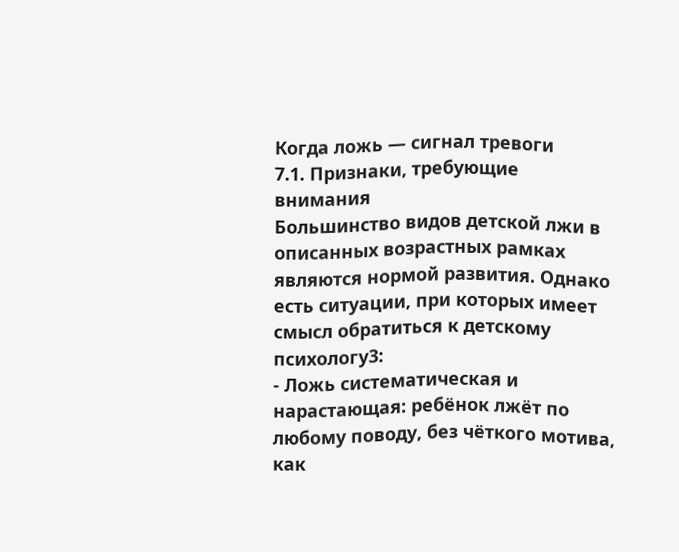Когда ложь — сигнал тревоги
7.1. Признаки, требующие внимания
Большинство видов детской лжи в описанных возрастных рамках являются нормой развития. Однако есть ситуации, при которых имеет смысл обратиться к детскому психологу3:
- Ложь систематическая и нарастающая: ребёнок лжёт по любому поводу, без чёткого мотива, как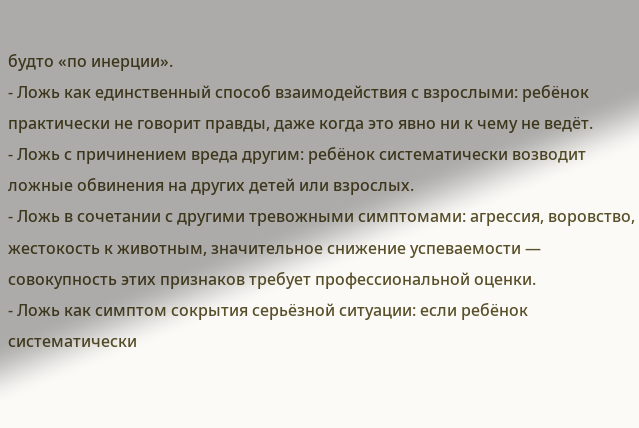будто «по инерции».
- Ложь как единственный способ взаимодействия с взрослыми: ребёнок практически не говорит правды, даже когда это явно ни к чему не ведёт.
- Ложь с причинением вреда другим: ребёнок систематически возводит ложные обвинения на других детей или взрослых.
- Ложь в сочетании с другими тревожными симптомами: агрессия, воровство, жестокость к животным, значительное снижение успеваемости — совокупность этих признаков требует профессиональной оценки.
- Ложь как симптом сокрытия серьёзной ситуации: если ребёнок систематически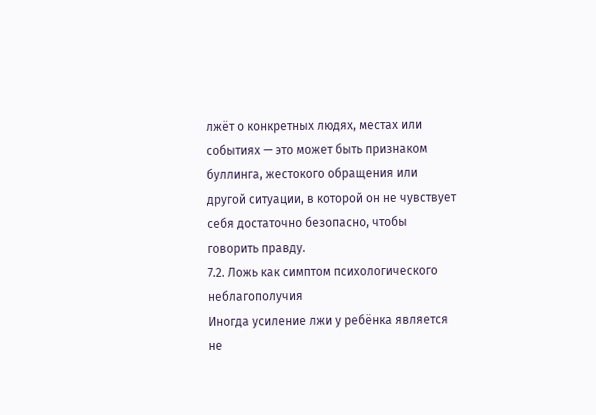лжёт о конкретных людях, местах или событиях — это может быть признаком буллинга, жестокого обращения или другой ситуации, в которой он не чувствует себя достаточно безопасно, чтобы говорить правду.
7.2. Ложь как симптом психологического неблагополучия
Иногда усиление лжи у ребёнка является не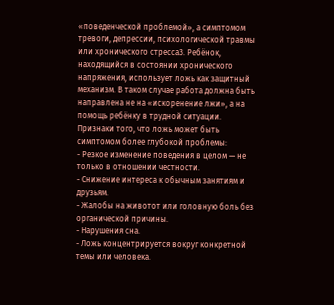«поведенческой проблемой», а симптомом тревоги, депрессии, психологической травмы или хронического стресса3. Ребёнок, находящийся в состоянии хронического напряжения, использует ложь как защитный механизм. В таком случае работа должна быть направлена не на «искоренение лжи», а на помощь ребёнку в трудной ситуации.
Признаки того, что ложь может быть симптомом более глубокой проблемы:
- Резкое изменение поведения в целом — не только в отношении честности.
- Снижение интереса к обычным занятиям и друзьям.
- Жалобы на животот или головную боль без органической причины.
- Нарушения сна.
- Ложь концентрируется вокруг конкретной темы или человека.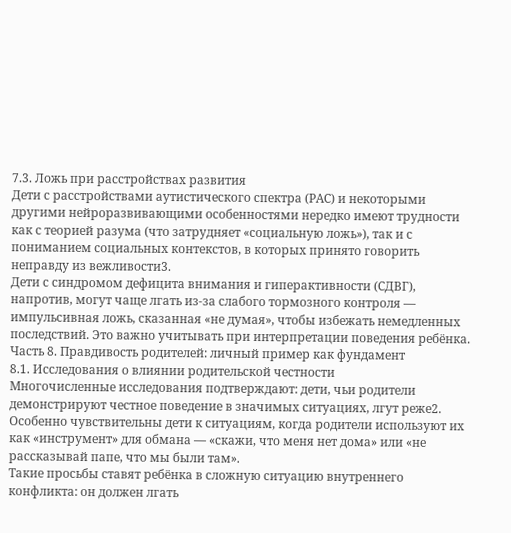7.3. Ложь при расстройствах развития
Дети с расстройствами аутистического спектра (РАС) и некоторыми другими нейроразвивающими особенностями нередко имеют трудности как с теорией разума (что затрудняет «социальную ложь»), так и с пониманием социальных контекстов, в которых принято говорить неправду из вежливости3.
Дети с синдромом дефицита внимания и гиперактивности (СДВГ), напротив, могут чаще лгать из-за слабого тормозного контроля — импульсивная ложь, сказанная «не думая», чтобы избежать немедленных последствий. Это важно учитывать при интерпретации поведения ребёнка.
Часть 8. Правдивость родителей: личный пример как фундамент
8.1. Исследования о влиянии родительской честности
Многочисленные исследования подтверждают: дети, чьи родители демонстрируют честное поведение в значимых ситуациях, лгут реже2. Особенно чувствительны дети к ситуациям, когда родители используют их как «инструмент» для обмана — «скажи, что меня нет дома» или «не рассказывай папе, что мы были там».
Такие просьбы ставят ребёнка в сложную ситуацию внутреннего конфликта: он должен лгать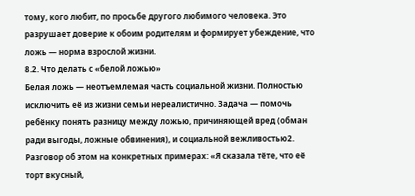тому, кого любит, по просьбе другого любимого человека. Это разрушает доверие к обоим родителям и формирует убеждение, что ложь — норма взрослой жизни.
8.2. Что делать с «белой ложью»
Белая ложь — неотъемлемая часть социальной жизни. Полностью исключить её из жизни семьи нереалистично. Задача — помочь ребёнку понять разницу между ложью, причиняющей вред (обман ради выгоды, ложные обвинения), и социальной вежливостью2.
Разговор об этом на конкретных примерах: «Я сказала тёте, что её торт вкусный,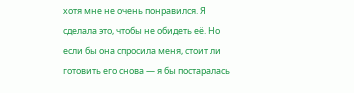хотя мне не очень понравился. Я сделала это, чтобы не обидеть её. Но если бы она спросила меня, стоит ли готовить его снова — я бы постаралась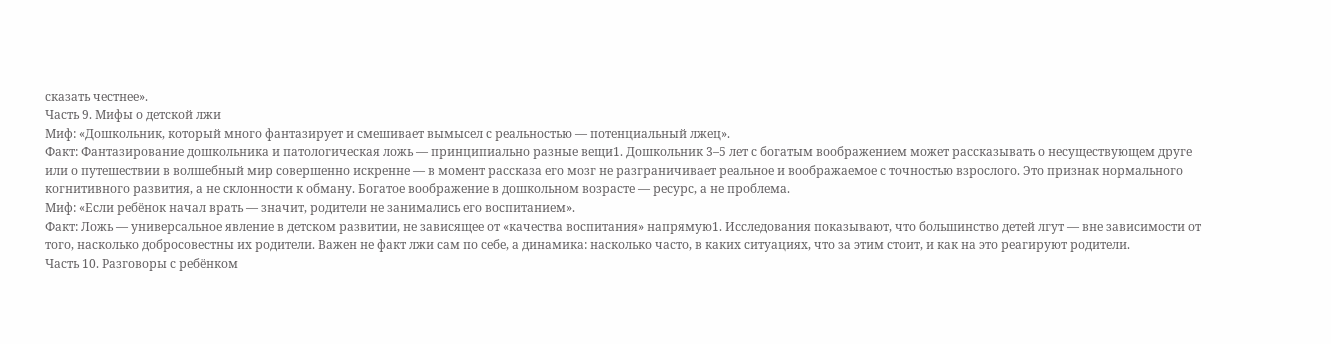сказать честнее».
Часть 9. Мифы о детской лжи
Миф: «Дошкольник, который много фантазирует и смешивает вымысел с реальностью — потенциальный лжец».
Факт: Фантазирование дошкольника и патологическая ложь — принципиально разные вещи1. Дошкольник 3–5 лет с богатым воображением может рассказывать о несуществующем друге или о путешествии в волшебный мир совершенно искренне — в момент рассказа его мозг не разграничивает реальное и воображаемое с точностью взрослого. Это признак нормального когнитивного развития, а не склонности к обману. Богатое воображение в дошкольном возрасте — ресурс, а не проблема.
Миф: «Если ребёнок начал врать — значит, родители не занимались его воспитанием».
Факт: Ложь — универсальное явление в детском развитии, не зависящее от «качества воспитания» напрямую1. Исследования показывают, что большинство детей лгут — вне зависимости от того, насколько добросовестны их родители. Важен не факт лжи сам по себе, а динамика: насколько часто, в каких ситуациях, что за этим стоит, и как на это реагируют родители.
Часть 10. Разговоры с ребёнком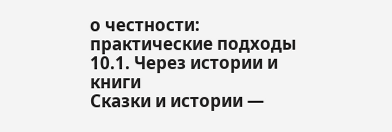о честности: практические подходы
10.1. Через истории и книги
Сказки и истории —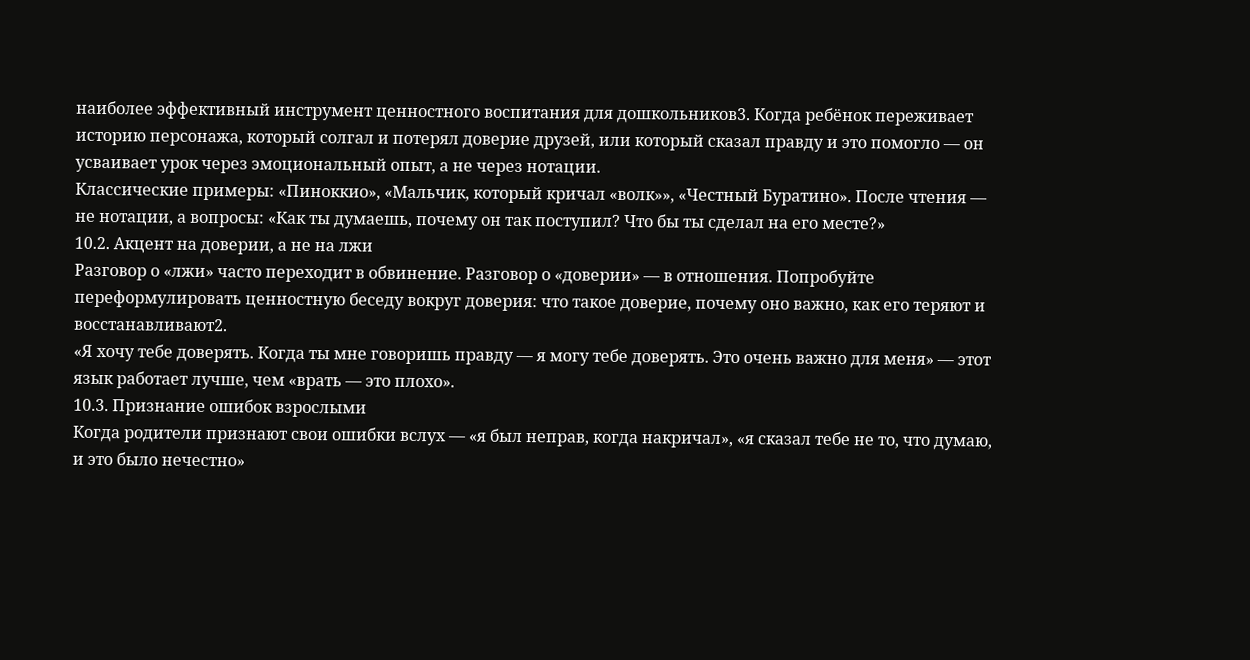наиболее эффективный инструмент ценностного воспитания для дошкольников3. Когда ребёнок переживает историю персонажа, который солгал и потерял доверие друзей, или который сказал правду и это помогло — он усваивает урок через эмоциональный опыт, а не через нотации.
Классические примеры: «Пиноккио», «Мальчик, который кричал «волк»», «Честный Буратино». После чтения — не нотации, а вопросы: «Как ты думаешь, почему он так поступил? Что бы ты сделал на его месте?»
10.2. Акцент на доверии, а не на лжи
Разговор о «лжи» часто переходит в обвинение. Разговор о «доверии» — в отношения. Попробуйте переформулировать ценностную беседу вокруг доверия: что такое доверие, почему оно важно, как его теряют и восстанавливают2.
«Я хочу тебе доверять. Когда ты мне говоришь правду — я могу тебе доверять. Это очень важно для меня» — этот язык работает лучше, чем «врать — это плохо».
10.3. Признание ошибок взрослыми
Когда родители признают свои ошибки вслух — «я был неправ, когда накричал», «я сказал тебе не то, что думаю, и это было нечестно»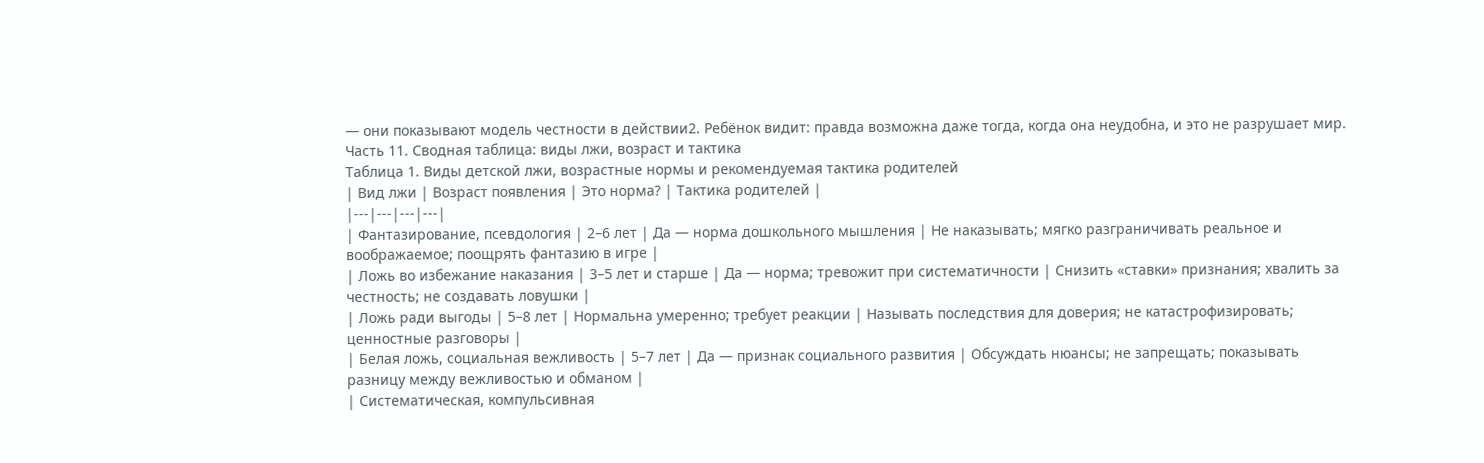— они показывают модель честности в действии2. Ребёнок видит: правда возможна даже тогда, когда она неудобна, и это не разрушает мир.
Часть 11. Сводная таблица: виды лжи, возраст и тактика
Таблица 1. Виды детской лжи, возрастные нормы и рекомендуемая тактика родителей
| Вид лжи | Возраст появления | Это норма? | Тактика родителей |
|---|---|---|---|
| Фантазирование, псевдология | 2–6 лет | Да — норма дошкольного мышления | Не наказывать; мягко разграничивать реальное и воображаемое; поощрять фантазию в игре |
| Ложь во избежание наказания | 3–5 лет и старше | Да — норма; тревожит при систематичности | Снизить «ставки» признания; хвалить за честность; не создавать ловушки |
| Ложь ради выгоды | 5–8 лет | Нормальна умеренно; требует реакции | Называть последствия для доверия; не катастрофизировать; ценностные разговоры |
| Белая ложь, социальная вежливость | 5–7 лет | Да — признак социального развития | Обсуждать нюансы; не запрещать; показывать разницу между вежливостью и обманом |
| Систематическая, компульсивная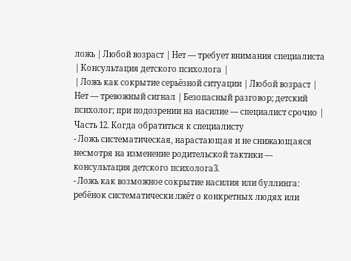ложь | Любой возраст | Нет — требует внимания специалиста | Консультация детского психолога |
| Ложь как сокрытие серьёзной ситуации | Любой возраст | Нет — тревожный сигнал | Безопасный разговор; детский психолог; при подозрении на насилие — специалист срочно |
Часть 12. Когда обратиться к специалисту
- Ложь систематическая, нарастающая и не снижающаяся несмотря на изменение родительской тактики — консультация детского психолога3.
- Ложь как возможное сокрытие насилия или буллинга: ребёнок систематически лжёт о конкретных людях или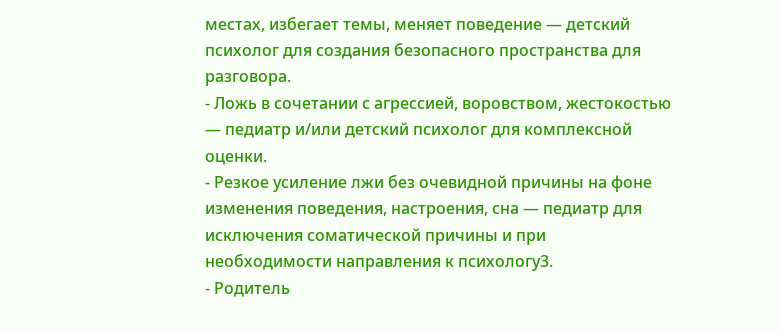местах, избегает темы, меняет поведение — детский психолог для создания безопасного пространства для разговора.
- Ложь в сочетании с агрессией, воровством, жестокостью — педиатр и/или детский психолог для комплексной оценки.
- Резкое усиление лжи без очевидной причины на фоне изменения поведения, настроения, сна — педиатр для исключения соматической причины и при необходимости направления к психологу3.
- Родитель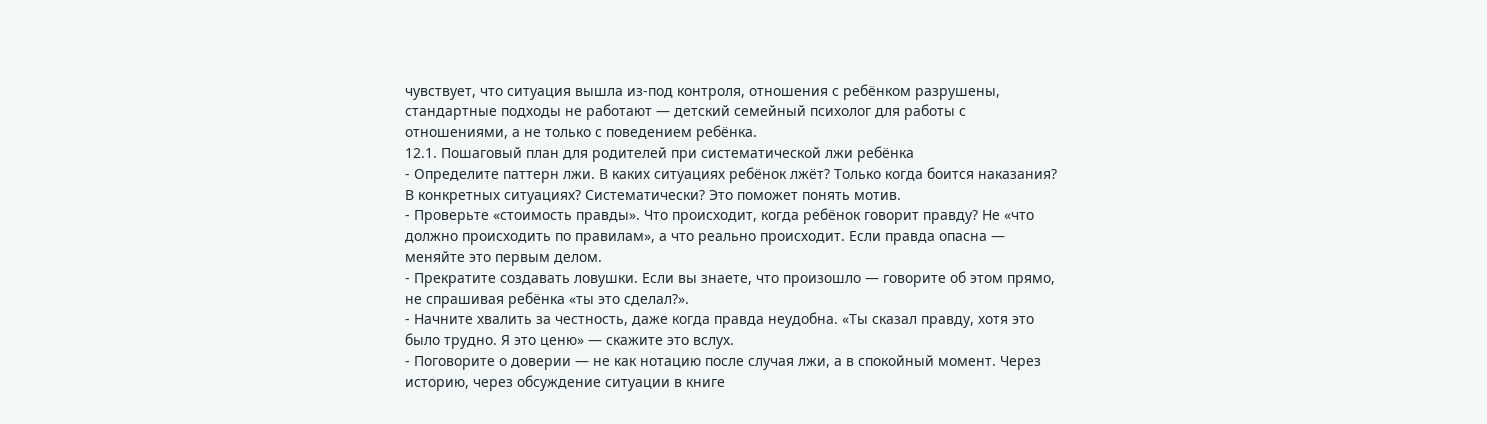чувствует, что ситуация вышла из-под контроля, отношения с ребёнком разрушены, стандартные подходы не работают — детский семейный психолог для работы с отношениями, а не только с поведением ребёнка.
12.1. Пошаговый план для родителей при систематической лжи ребёнка
- Определите паттерн лжи. В каких ситуациях ребёнок лжёт? Только когда боится наказания? В конкретных ситуациях? Систематически? Это поможет понять мотив.
- Проверьте «стоимость правды». Что происходит, когда ребёнок говорит правду? Не «что должно происходить по правилам», а что реально происходит. Если правда опасна — меняйте это первым делом.
- Прекратите создавать ловушки. Если вы знаете, что произошло — говорите об этом прямо, не спрашивая ребёнка «ты это сделал?».
- Начните хвалить за честность, даже когда правда неудобна. «Ты сказал правду, хотя это было трудно. Я это ценю» — скажите это вслух.
- Поговорите о доверии — не как нотацию после случая лжи, а в спокойный момент. Через историю, через обсуждение ситуации в книге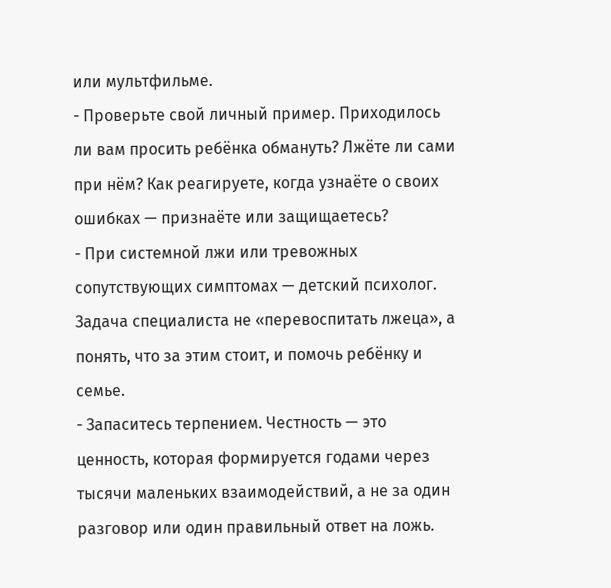или мультфильме.
- Проверьте свой личный пример. Приходилось ли вам просить ребёнка обмануть? Лжёте ли сами при нём? Как реагируете, когда узнаёте о своих ошибках — признаёте или защищаетесь?
- При системной лжи или тревожных сопутствующих симптомах — детский психолог. Задача специалиста не «перевоспитать лжеца», а понять, что за этим стоит, и помочь ребёнку и семье.
- Запаситесь терпением. Честность — это ценность, которая формируется годами через тысячи маленьких взаимодействий, а не за один разговор или один правильный ответ на ложь.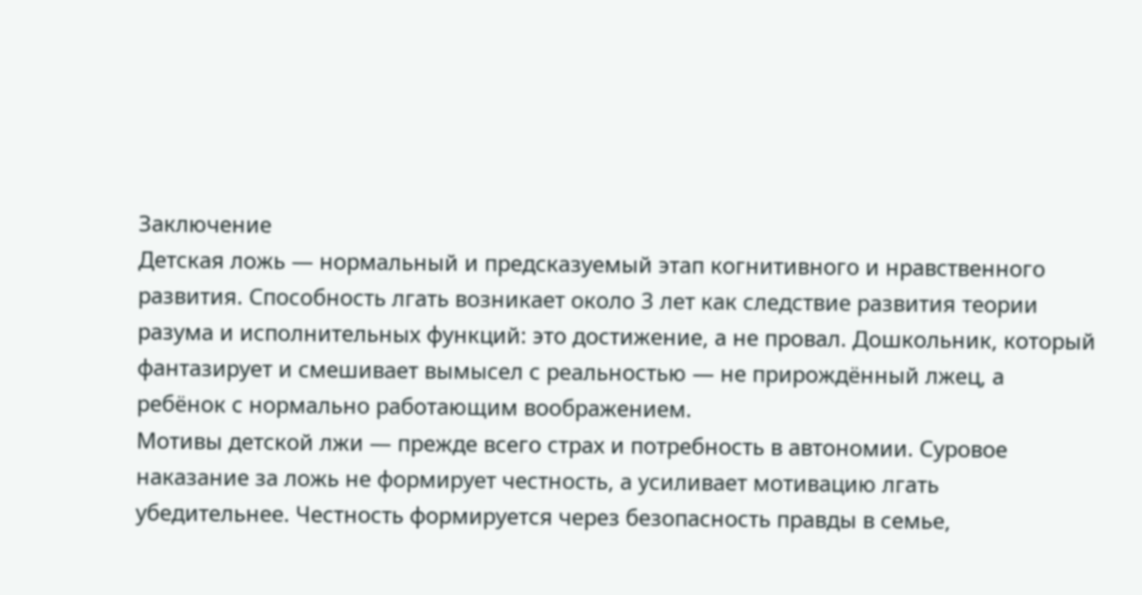Заключение
Детская ложь — нормальный и предсказуемый этап когнитивного и нравственного развития. Способность лгать возникает около 3 лет как следствие развития теории разума и исполнительных функций: это достижение, а не провал. Дошкольник, который фантазирует и смешивает вымысел с реальностью — не прирождённый лжец, а ребёнок с нормально работающим воображением.
Мотивы детской лжи — прежде всего страх и потребность в автономии. Суровое наказание за ложь не формирует честность, а усиливает мотивацию лгать убедительнее. Честность формируется через безопасность правды в семье,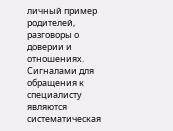личный пример родителей, разговоры о доверии и отношениях.
Сигналами для обращения к специалисту являются систематическая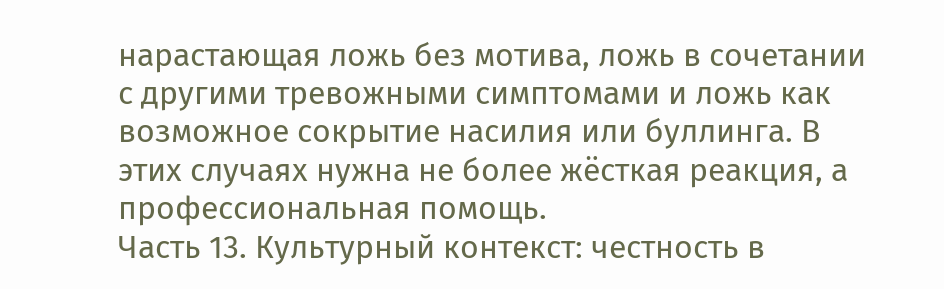нарастающая ложь без мотива, ложь в сочетании с другими тревожными симптомами и ложь как возможное сокрытие насилия или буллинга. В этих случаях нужна не более жёсткая реакция, а профессиональная помощь.
Часть 13. Культурный контекст: честность в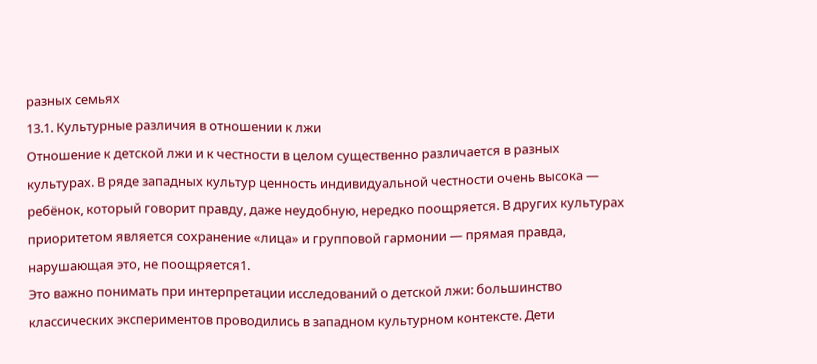разных семьях
13.1. Культурные различия в отношении к лжи
Отношение к детской лжи и к честности в целом существенно различается в разных культурах. В ряде западных культур ценность индивидуальной честности очень высока — ребёнок, который говорит правду, даже неудобную, нередко поощряется. В других культурах приоритетом является сохранение «лица» и групповой гармонии — прямая правда, нарушающая это, не поощряется1.
Это важно понимать при интерпретации исследований о детской лжи: большинство классических экспериментов проводились в западном культурном контексте. Дети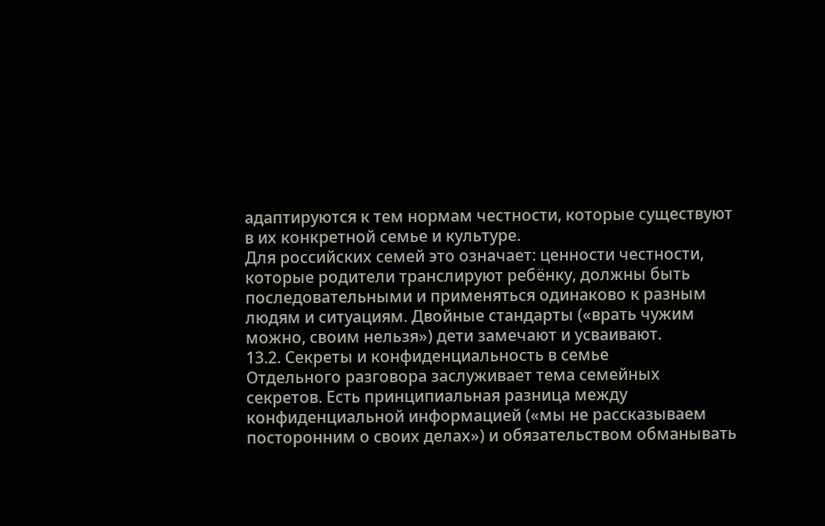адаптируются к тем нормам честности, которые существуют в их конкретной семье и культуре.
Для российских семей это означает: ценности честности, которые родители транслируют ребёнку, должны быть последовательными и применяться одинаково к разным людям и ситуациям. Двойные стандарты («врать чужим можно, своим нельзя») дети замечают и усваивают.
13.2. Секреты и конфиденциальность в семье
Отдельного разговора заслуживает тема семейных секретов. Есть принципиальная разница между конфиденциальной информацией («мы не рассказываем посторонним о своих делах») и обязательством обманывать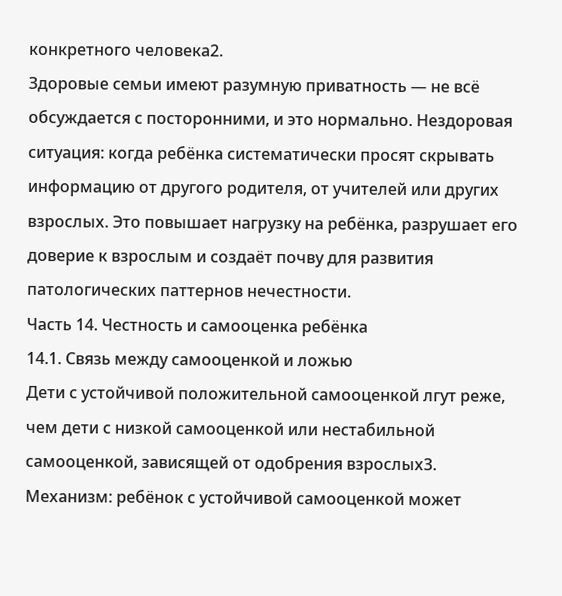конкретного человека2.
Здоровые семьи имеют разумную приватность — не всё обсуждается с посторонними, и это нормально. Нездоровая ситуация: когда ребёнка систематически просят скрывать информацию от другого родителя, от учителей или других взрослых. Это повышает нагрузку на ребёнка, разрушает его доверие к взрослым и создаёт почву для развития патологических паттернов нечестности.
Часть 14. Честность и самооценка ребёнка
14.1. Связь между самооценкой и ложью
Дети с устойчивой положительной самооценкой лгут реже, чем дети с низкой самооценкой или нестабильной самооценкой, зависящей от одобрения взрослых3. Механизм: ребёнок с устойчивой самооценкой может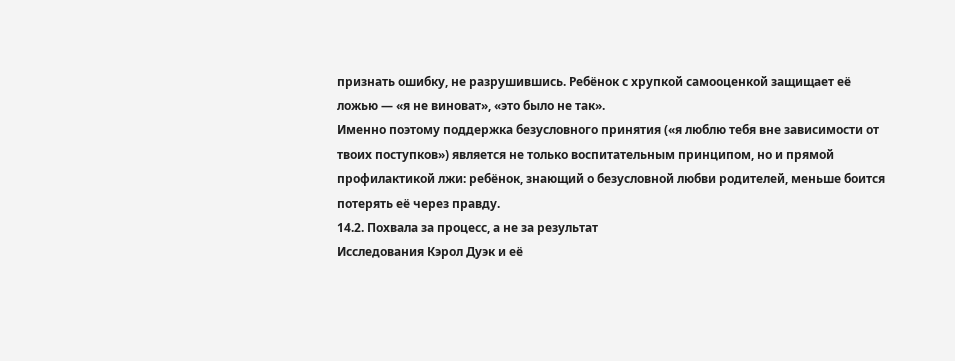признать ошибку, не разрушившись. Ребёнок с хрупкой самооценкой защищает её ложью — «я не виноват», «это было не так».
Именно поэтому поддержка безусловного принятия («я люблю тебя вне зависимости от твоих поступков») является не только воспитательным принципом, но и прямой профилактикой лжи: ребёнок, знающий о безусловной любви родителей, меньше боится потерять её через правду.
14.2. Похвала за процесс, а не за результат
Исследования Кэрол Дуэк и её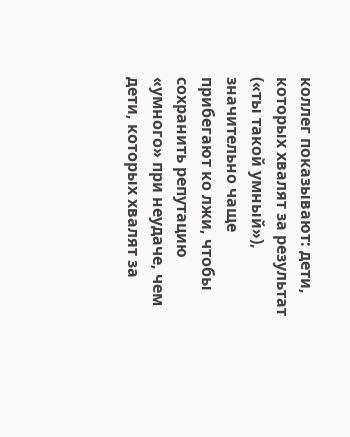коллег показывают: дети, которых хвалят за результат («ты такой умный»), значительно чаще прибегают ко лжи, чтобы сохранить репутацию «умного» при неудаче, чем дети, которых хвалят за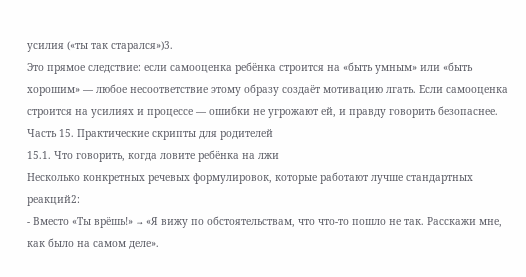усилия («ты так старался»)3.
Это прямое следствие: если самооценка ребёнка строится на «быть умным» или «быть хорошим» — любое несоответствие этому образу создаёт мотивацию лгать. Если самооценка строится на усилиях и процессе — ошибки не угрожают ей, и правду говорить безопаснее.
Часть 15. Практические скрипты для родителей
15.1. Что говорить, когда ловите ребёнка на лжи
Несколько конкретных речевых формулировок, которые работают лучше стандартных реакций2:
- Вместо «Ты врёшь!» → «Я вижу по обстоятельствам, что что-то пошло не так. Расскажи мне, как было на самом деле».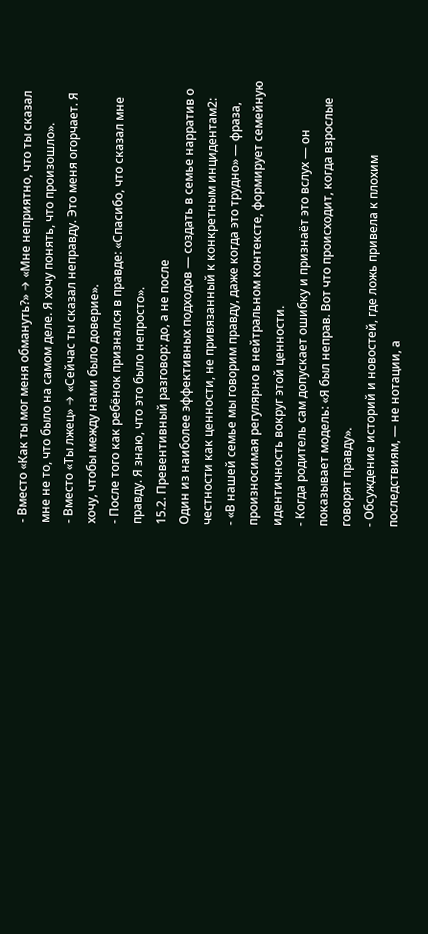- Вместо «Как ты мог меня обмануть?» → «Мне неприятно, что ты сказал мне не то, что было на самом деле. Я хочу понять, что произошло».
- Вместо «Ты лжец» → «Сейчас ты сказал неправду. Это меня огорчает. Я хочу, чтобы между нами было доверие».
- После того как ребёнок признался в правде: «Спасибо, что сказал мне правду. Я знаю, что это было непросто».
15.2. Превентивный разговор: до, а не после
Один из наиболее эффективных подходов — создать в семье нарратив о честности как ценности, не привязанный к конкретным инцидентам2:
- «В нашей семье мы говорим правду, даже когда это трудно» — фраза, произносимая регулярно в нейтральном контексте, формирует семейную идентичность вокруг этой ценности.
- Когда родитель сам допускает ошибку и признаёт это вслух — он показывает модель: «Я был неправ. Вот что происходит, когда взрослые говорят правду».
- Обсуждение историй и новостей, где ложь привела к плохим последствиям, — не нотации, а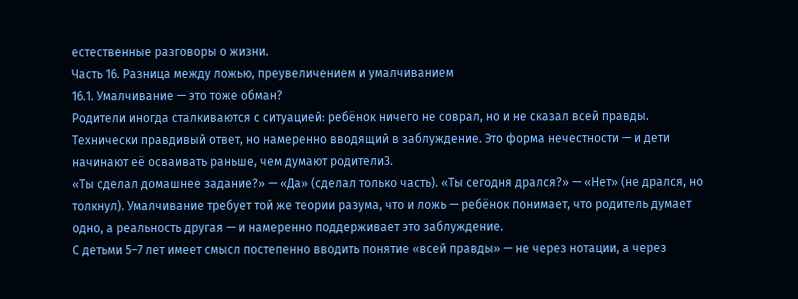естественные разговоры о жизни.
Часть 16. Разница между ложью, преувеличением и умалчиванием
16.1. Умалчивание — это тоже обман?
Родители иногда сталкиваются с ситуацией: ребёнок ничего не соврал, но и не сказал всей правды. Технически правдивый ответ, но намеренно вводящий в заблуждение. Это форма нечестности — и дети начинают её осваивать раньше, чем думают родители3.
«Ты сделал домашнее задание?» — «Да» (сделал только часть). «Ты сегодня дрался?» — «Нет» (не дрался, но толкнул). Умалчивание требует той же теории разума, что и ложь — ребёнок понимает, что родитель думает одно, а реальность другая — и намеренно поддерживает это заблуждение.
С детьми 5–7 лет имеет смысл постепенно вводить понятие «всей правды» — не через нотации, а через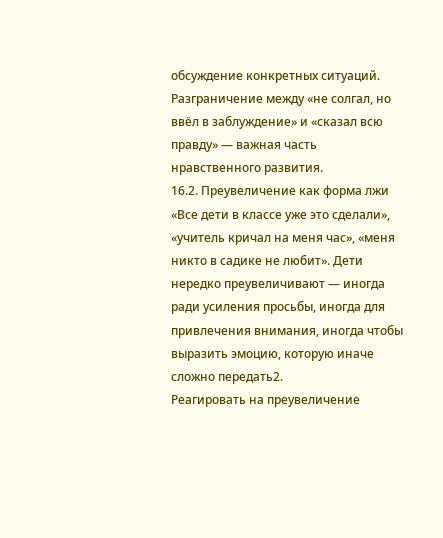обсуждение конкретных ситуаций. Разграничение между «не солгал, но ввёл в заблуждение» и «сказал всю правду» — важная часть нравственного развития.
16.2. Преувеличение как форма лжи
«Все дети в классе уже это сделали», «учитель кричал на меня час», «меня никто в садике не любит». Дети нередко преувеличивают — иногда ради усиления просьбы, иногда для привлечения внимания, иногда чтобы выразить эмоцию, которую иначе сложно передать2.
Реагировать на преувеличение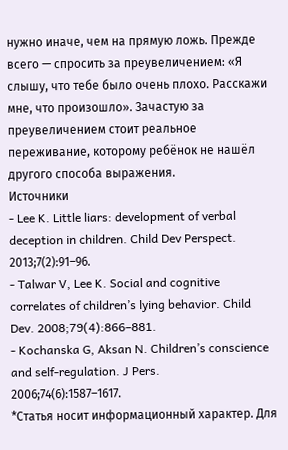нужно иначе, чем на прямую ложь. Прежде всего — спросить за преувеличением: «Я слышу, что тебе было очень плохо. Расскажи мне, что произошло». Зачастую за преувеличением стоит реальное переживание, которому ребёнок не нашёл другого способа выражения.
Источники
- Lee K. Little liars: development of verbal deception in children. Child Dev Perspect. 2013;7(2):91–96.
- Talwar V, Lee K. Social and cognitive correlates of children’s lying behavior. Child Dev. 2008;79(4):866–881.
- Kochanska G, Aksan N. Children’s conscience and self-regulation. J Pers. 2006;74(6):1587–1617.
*Статья носит информационный характер. Для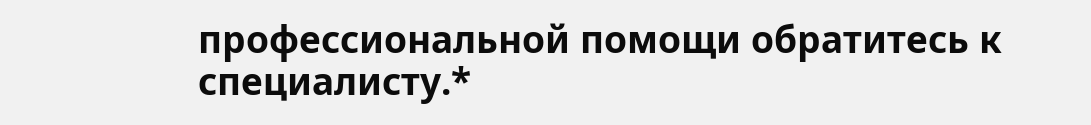профессиональной помощи обратитесь к специалисту.*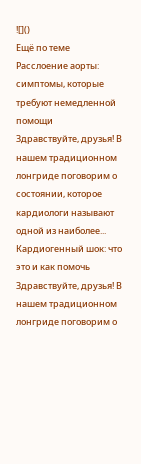![]()
Ещё по теме
Расслоение аорты: симптомы, которые требуют немедленной помощи
Здравствуйте, друзья! В нашем традиционном лонгриде поговорим о состоянии, которое кардиологи называют одной из наиболее...
Кардиогенный шок: что это и как помочь
Здравствуйте, друзья! В нашем традиционном лонгриде поговорим о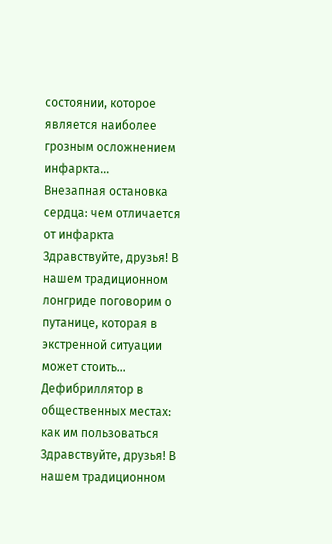состоянии, которое является наиболее грозным осложнением инфаркта...
Внезапная остановка сердца: чем отличается от инфаркта
Здравствуйте, друзья! В нашем традиционном лонгриде поговорим о путанице, которая в экстренной ситуации может стоить...
Дефибриллятор в общественных местах: как им пользоваться
Здравствуйте, друзья! В нашем традиционном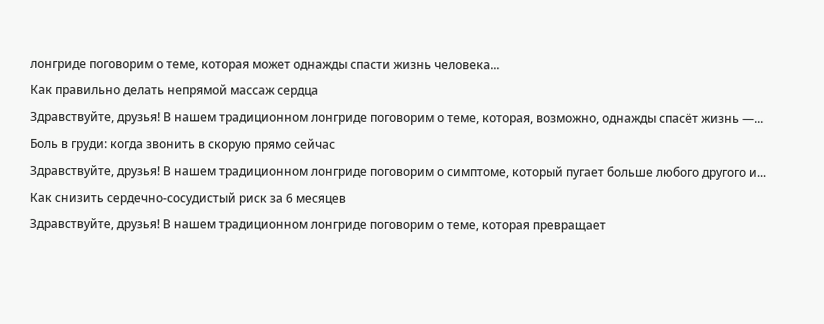лонгриде поговорим о теме, которая может однажды спасти жизнь человека...
Как правильно делать непрямой массаж сердца
Здравствуйте, друзья! В нашем традиционном лонгриде поговорим о теме, которая, возможно, однажды спасёт жизнь —...
Боль в груди: когда звонить в скорую прямо сейчас
Здравствуйте, друзья! В нашем традиционном лонгриде поговорим о симптоме, который пугает больше любого другого и...
Как снизить сердечно-сосудистый риск за 6 месяцев
Здравствуйте, друзья! В нашем традиционном лонгриде поговорим о теме, которая превращает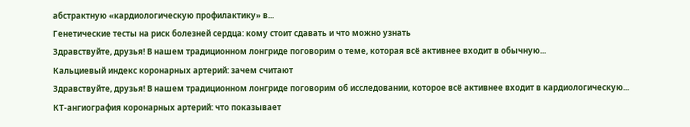абстрактную «кардиологическую профилактику» в...
Генетические тесты на риск болезней сердца: кому стоит сдавать и что можно узнать
Здравствуйте, друзья! В нашем традиционном лонгриде поговорим о теме, которая всё активнее входит в обычную...
Кальциевый индекс коронарных артерий: зачем считают
Здравствуйте, друзья! В нашем традиционном лонгриде поговорим об исследовании, которое всё активнее входит в кардиологическую...
КТ-ангиография коронарных артерий: что показывает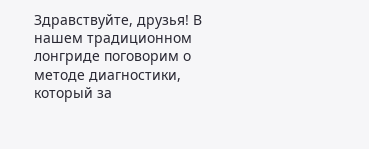Здравствуйте, друзья! В нашем традиционном лонгриде поговорим о методе диагностики, который за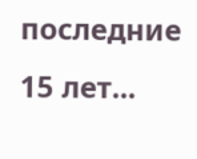последние 15 лет...